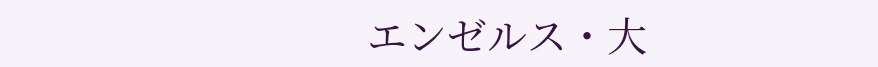エンゼルス・大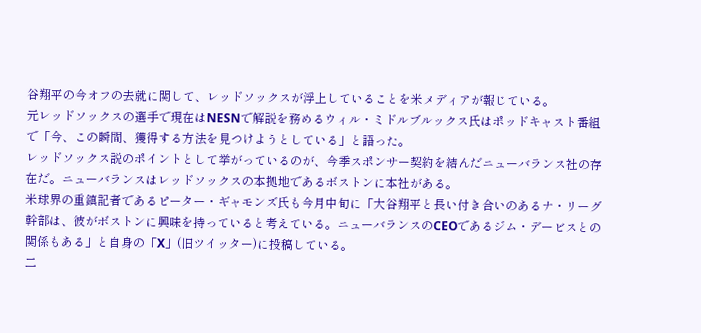谷翔平の今オフの去就に関して、レッドソックスが浮上していることを米メディアが報じている。
元レッドソックスの選手で現在はNESNで解説を務めるウィル・ミドルブルックス氏はポッドキャスト番組で「今、この瞬間、獲得する方法を見つけようとしている」と語った。
レッドソックス説のポイントとして挙がっているのが、今季スポンサー契約を結んだニューバランス社の存在だ。ニューバランスはレッドソックスの本拠地であるボストンに本社がある。
米球界の重鎮記者であるピーター・ギャモンズ氏も今月中旬に「大谷翔平と長い付き合いのあるナ・リーグ幹部は、彼がボストンに興味を持っていると考えている。ニューバランスのCEOであるジム・デービスとの関係もある」と自身の「X」(旧ツイッター)に投稿している。
二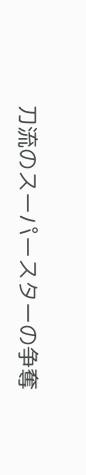刀流のスーパースターの争奪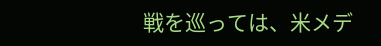戦を巡っては、米メデ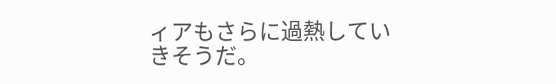ィアもさらに過熱していきそうだ。